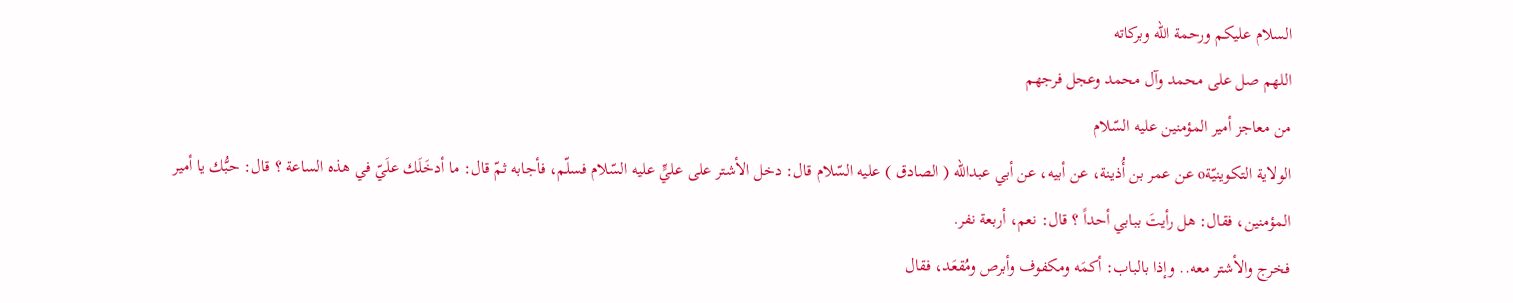السلام عليكم ورحمة الله وبركاته
اللهم صل على محمد وآل محمد وعجل فرجهم
من معاجز أمير المؤمنين عليه السّلام
الولاية التكوينيّةo عن عمر بن أُذينة، عن أبيه، عن أبي عبدالله ( الصادق ) عليه السّلام قال: دخل الأشتر على عليٍّ عليه السّلام فسلّم، فأجابه ثمّ قال: ما أدخَلَك علَيّ في هذه الساعة ؟ قال: حبُّك يا أمير المؤمنين، فقال: هل رأيتَ ببابي أحداً ؟ قال: نعم، أربعة نفر.
فخرج والأشتر معه.. وإذا بالباب: أكمَه ومكفوف وأبرص ومُقعَد، فقال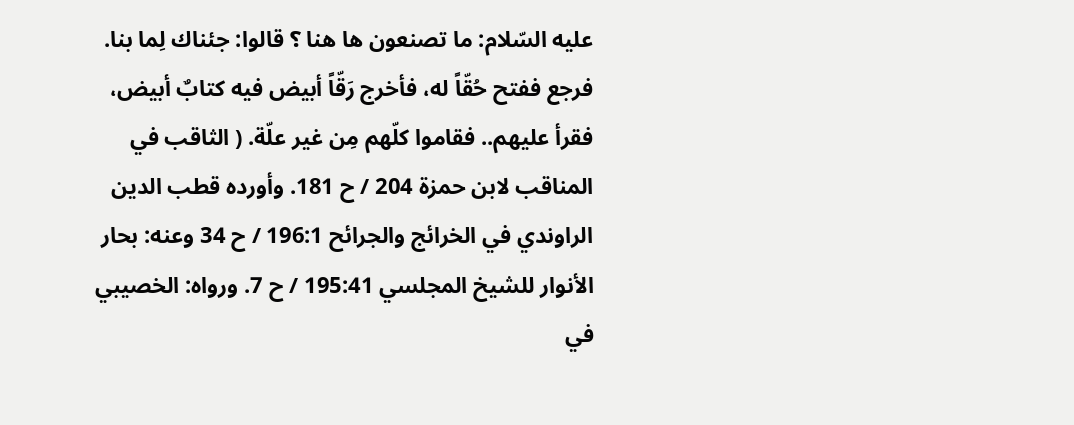عليه السّلام: ما تصنعون ها هنا ؟ قالوا: جئناك لِما بنا. فرجع ففتح حُقّاً له، فأخرج رَقّاً أبيض فيه كتابٌ أبيض، فقرأ عليهم.. فقاموا كلّهم مِن غير علّة. ( الثاقب في المناقب لابن حمزة 204 / ح 181. وأورده قطب الدين الراوندي في الخرائج والجرائح 196:1 / ح 34 وعنه: بحار الأنوار للشيخ المجلسي 195:41 / ح 7. ورواه: الخصيبي في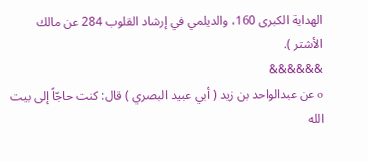الهداية الكبرى 160، والديلمي في إرشاد القلوب 284 عن مالك الأشتر ).
&&&&&&
o عن عبدالواحد بن زيد ( أبي عبيد البصري ) قال: كنت حاجّاً إلى بيت الله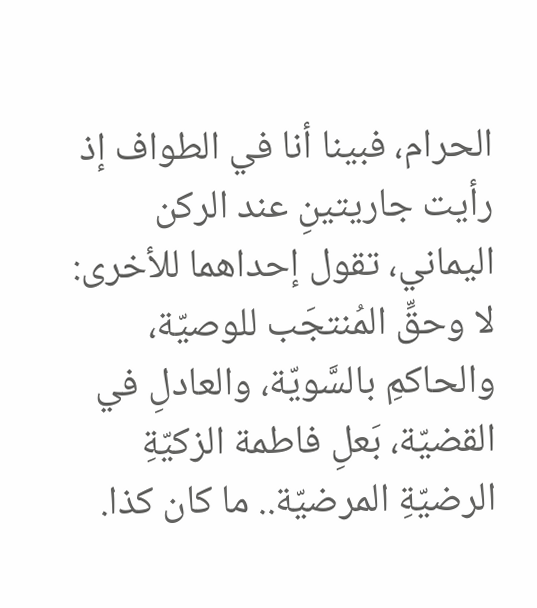الحرام، فبينا أنا في الطواف إذ رأيت جاريتينِ عند الركن اليماني، تقول إحداهما للأخرى: لا وحقِّ المُنتجَب للوصيّة، والحاكمِ بالسَّويّة، والعادلِ في القضيّة، بَعلِ فاطمة الزكيّةِ الرضيّةِ المرضيّة.. ما كان كذا.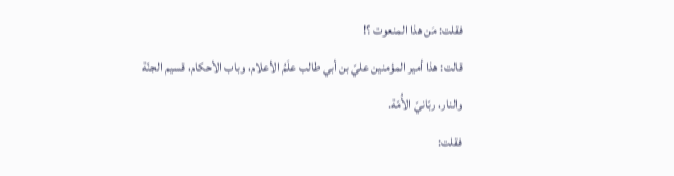فقلت: مَن هذا المنعوت ؟!
قالت: هذا أمير المؤمنين عليّ بن أبي طالب علَمُ الأعلام، وباب الأحكام، قسيم الجنّة والنار، ربّانيّ الأُمّة.
فقلت: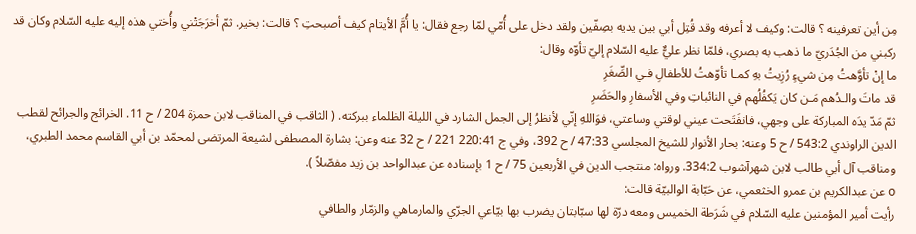مِن أين تعرفينه ؟ قالت: وكيف لا أعرفه وقد قُتِل أبي بين يديه بصِفّين ولقد دخل على أُمّي لمّا رجع فقال: يا أُمَّ الأيتام كيف أصبحتِ ؟ قالت: بخير. ثمّ أخرَجَتْني وأُختي هذه إليه عليه السّلام وكان قد ركبني من الجُدَريّ ما ذهب به بصري، فلمّا نظر عليٌّ عليه السّلام إليّ تأوّه وقال:
ما إنْ تأوَّهتُ مِن شيءٍ رُزِيتُ بهِ كمـا تأوّهتُ للأطفالِ فـي الصِّغَرِ
قد ماتَ والـدُهم مَـن كان يَكفُلُهم في النائباتِ وفي الأسفارِ والحَضَرِ
ثمّ مَدّ يدَه المباركة على وجهي، فانفَتَحت عيني لوقتي وساعتي، فوَاللهِ إنّي لأنظرُ إلى الجمل الشارد في الليلة الظلماء ببركته. ( الثاقب في المناقب لابن حمزة 204 / ح 11. الخرائج والجرائح لقطب الدين الراوندي 543:2 / ح 5 وعنه: بحار الأنوار للشيخ المجلسي 47:33 / ح 392، وفي ج 220:41 221 / ح 32 عنه وعن: بشارة المصطفى لشيعة المرتضى لمحمّد بن أبي القاسم محمد الطبري، ومناقب آل أبي طالب لابن شهرآشوب 334:2. ورواه: منتجب الدين في الأربعين 75 / ح 1 بإسناده عن عبدالواحد بن زيد مفصّلاً ).
o عن عبدالكريم بن عمرو الخثعمي، عن حَبّابة الوالبيّة قالت:
رأيت أمير المؤمنين عليه السّلام في شَرَطة الخميس ومعه درّة لها سبّابتان يضرب بها بيّاعي الجرّي والمارماهي والزمّار والطافي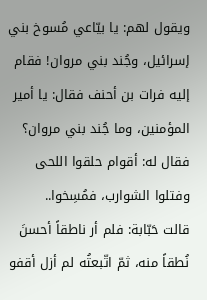ويقول لهم: يا بيّاعي مُسوخ بني إسرائيل، وجُند بني مروان! فقام إليه فرات بن أحنف فقال: يا أمير المؤمنين، وما جُند بني مروان؟ فقال له: أقوام حلقوا اللحى وفتلوا الشوارب، فمُسِخوا..
قالت حَبّابة: فلم أر ناطقاً أحسنَ نُطقاً منه، ثمّ اتّبعتُه لم أزل أقفو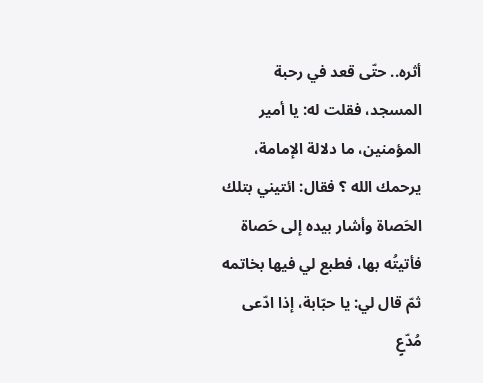أثره.. حتّى قعد في رحبة المسجد، فقلت له: يا أمير المؤمنين، ما دلالة الإمامة، يرحمك الله ؟ فقال: ائتيني بتلك الحَصاة وأشار بيده إلى حَصاة فأتيتُه بها، فطبع لي فيها بخاتمه ثمّ قال لي: يا حبّابة، إذا ادّعى مُدّعٍ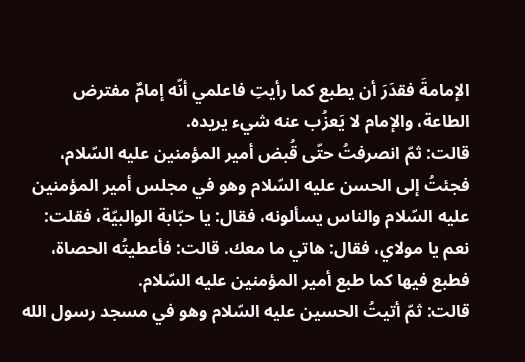الإمامةَ فقدَرَ أن يطبع كما رأيتِ فاعلمي أنّه إمامٌ مفترض الطاعة، والإمام لا يَعزُب عنه شيء يريده.
قالت: ثمّ انصرفتُ حتّى قُبض أمير المؤمنين عليه السّلام، فجئتُ إلى الحسن عليه السّلام وهو في مجلس أمير المؤمنين عليه السّلام والناس يسألونه، فقال: يا حبّابة الوالبيّة، فقلت: نعم يا مولاي، فقال: هاتي ما معك. قالت: فأعطيتُه الحصاة، فطبع فيها كما طبع أمير المؤمنين عليه السّلام.
قالت: ثمّ أتيتُ الحسين عليه السّلام وهو في مسجد رسول الله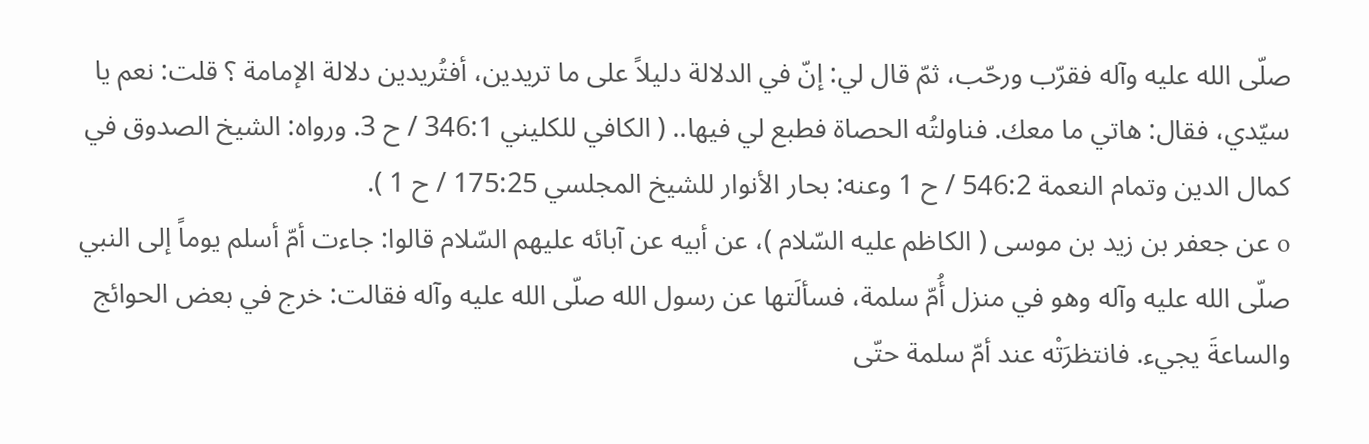صلّى الله عليه وآله فقرّب ورحّب، ثمّ قال لي: إنّ في الدلالة دليلاً على ما تريدين، أفتُريدين دلالة الإمامة ؟ قلت: نعم يا سيّدي، فقال: هاتي ما معك. فناولتُه الحصاة فطبع لي فيها.. ( الكافي للكليني 346:1 / ح 3. ورواه: الشيخ الصدوق في كمال الدين وتمام النعمة 546:2 / ح 1 وعنه: بحار الأنوار للشيخ المجلسي 175:25 / ح 1 ).
o عن جعفر بن زيد بن موسى ( الكاظم عليه السّلام )، عن أبيه عن آبائه عليهم السّلام قالوا: جاءت أمّ أسلم يوماً إلى النبي صلّى الله عليه وآله وهو في منزل أُمّ سلمة، فسألَتها عن رسول الله صلّى الله عليه وآله فقالت: خرج في بعض الحوائج والساعةَ يجيء. فانتظرَتْه عند أمّ سلمة حتّى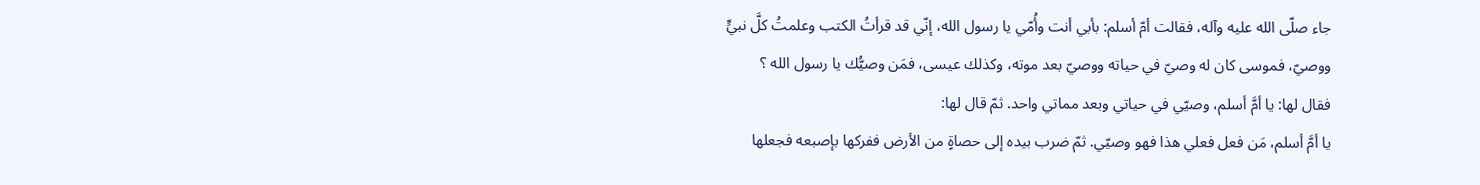جاء صلّى الله عليه وآله، فقالت أمّ أسلم: بأبي أنت وأُمّي يا رسول الله، إنّي قد قرأتُ الكتب وعلمتُ كلَّ نبيٍّ ووصيّ، فموسى كان له وصيّ في حياته ووصيّ بعد موته، وكذلك عيسى، فمَن وصيُّك يا رسول الله ؟
فقال لها: يا أمَّ أسلم، وصيّي في حياتي وبعد مماتي واحد. ثمّ قال لها:
يا أمَّ أسلم، مَن فعل فعلي هذا فهو وصيّي. ثمّ ضرب بيده إلى حصاةٍ من الأرض ففركها بإصبعه فجعلها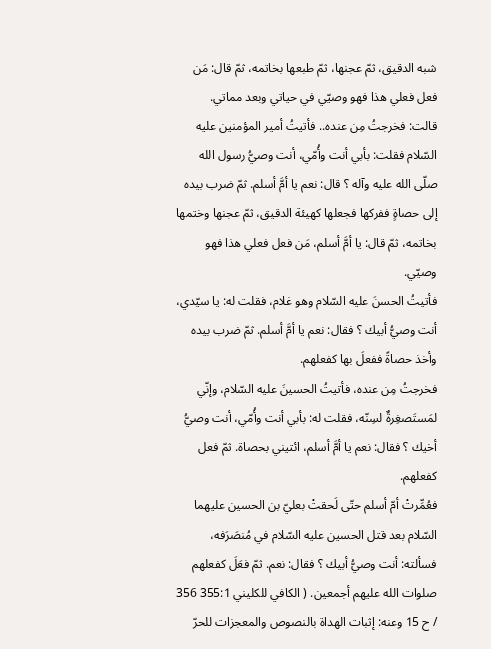شبه الدقيق، ثمّ عجنها، ثمّ طبعها بخاتمه، ثمّ قال: مَن فعل فعلي هذا فهو وصيّي في حياتي وبعد مماتي.
قالت: فخرجتُ مِن عنده.. فأتيتُ أمير المؤمنين عليه السّلام فقلت: بأبي أنت وأُمّي، أنت وصيُّ رسول الله صلّى الله عليه وآله ؟ قال: نعم يا أمَّ أسلم. ثمّ ضرب بيده إلى حصاةٍ ففركها فجعلها كهيئة الدقيق، ثمّ عجنها وختمها بخاتمه، ثمّ قال: يا أمَّ أسلم، مَن فعل فعلي هذا فهو وصيّي.
فأتيتُ الحسنَ عليه السّلام وهو غلام، فقلت له: يا سيّدي، أنت وصيُّ أبيك ؟ فقال: نعم يا أمَّ أسلم. ثمّ ضرب بيده وأخذ حصاةً ففعلَ بها كفعلهم.
فخرجتُ مِن عنده، فأتيتُ الحسينَ عليه السّلام، وإنّي لمَستَصغِرةٌ لسِنّه، فقلت له: بأبي أنت وأُمّي، أنت وصيُّ أخيك ؟ فقال: نعم يا أمَّ أسلم، ائتيني بحصاة. ثمّ فعل كفعلهم.
فعُمِّرتْ أمّ أسلم حتّى لَحقتْ بعليّ بن الحسين عليهما السّلام بعد قتل الحسين عليه السّلام في مُنصَرَفه، فسألته: أنت وصيُّ أبيك ؟ فقال: نعم. ثمّ فعَلَ كفعلهم صلوات الله عليهم أجمعين. ( الكافي للكليني 355:1 356 / ح 15 وعنه: إثبات الهداة بالنصوص والمعجزات للحرّ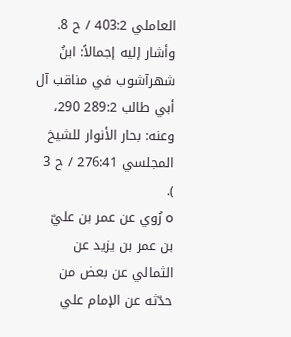العاملي 403:2 / ح 8. وأشار إليه إجمالاً: ابنُ شهرآشوب في مناقب آل أبي طالب 289:2 290، وعنه: بحار الأنوار للشيخ المجلسي 276:41 / ح 3 ).
o رُوي عن عمر بن عليّ بن عمر بن يزيد عن الثمالي عن بعض من حدّثه عن الإمام علي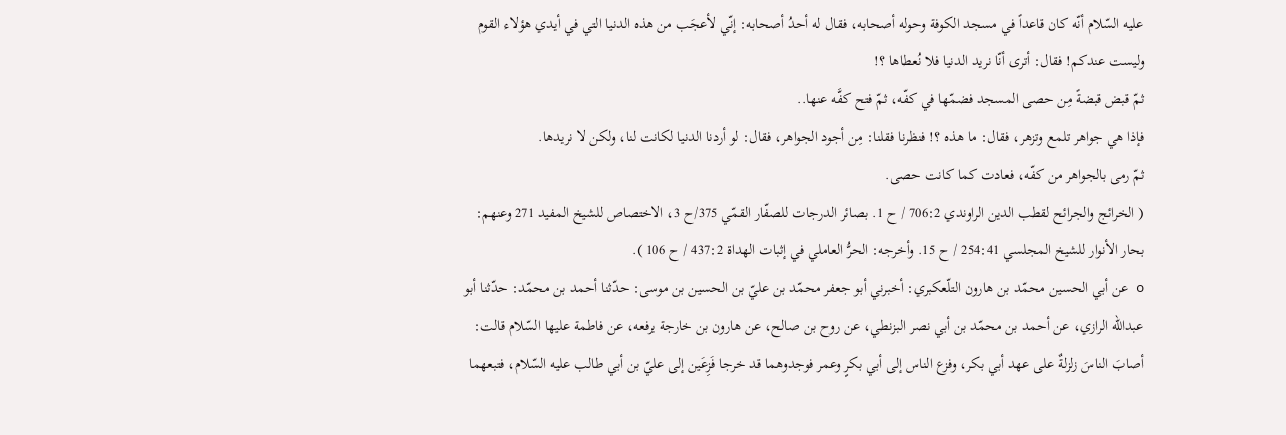عليه السّلام أنّه كان قاعداً في مسجد الكوفة وحوله أصحابه، فقال له أحدُ أصحابه: إنّي لأعجَب من هذه الدنيا التي في أيدي هؤلاء القوم وليست عندكم! فقال: أترى أنّا نريد الدنيا فلا نُعطاها ؟!
ثمّ قبض قبضةً مِن حصى المسجد فضمّها في كفّه، ثمّ فتح كفَّه عنها..
فإذا هي جواهر تلمع وتزهر، فقال: ما هذه ؟! فنظرنا فقلنا: مِن أجود الجواهر، فقال: لو أردنا الدنيا لكانت لنا، ولكن لا نريدها.
ثمّ رمى بالجواهر من كفّه، فعادت كما كانت حصى.
( الخرائج والجرائح لقطب الدين الراوندي 706:2 / ح 1. بصائر الدرجات للصفّار القمّي 375/ح 3، الاختصاص للشيخ المفيد 271 وعنهم: بحار الأنوار للشيخ المجلسي 254:41 / ح 15. وأخرجه: الحرُّ العاملي في إثبات الهداة 437:2 / ح 106 ).
o عن أبي الحسين محمّد بن هارون التلّعكبري: أخبرني أبو جعفر محمّد بن عليّ بن الحسين بن موسى: حدّثنا أحمد بن محمّد: حدّثنا أبو عبدالله الرازي، عن أحمد بن محمّد بن أبي نصر البزنطي، عن روح بن صالح، عن هارون بن خارجة يرفعه، عن فاطمة عليها السّلام قالت:
أصابَ الناسَ زلزلةٌ على عهد أبي بكر، وفزع الناس إلى أبي بكرٍ وعمر فوجدوهما قد خرجا فَزِعَين إلى عليّ بن أبي طالب عليه السّلام، فتبعهما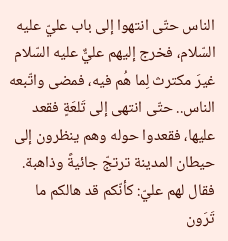الناس حتّى انتهوا إلى باب عليّ عليه السّلام، فخرج إليهم عليٌّ عليه السّلام غيرَ مكترث لِما هُم فيه، فمضى واتّبعه الناس.. حتّى انتهى إلى تَلعَةٍ فقعد عليها، فقعدوا حوله وهم ينظرون إلى حيطان المدينة ترتجّ جائيةً وذاهبة.
فقال لهم عليّ: كأنّكم قد هالكم ما تَرَون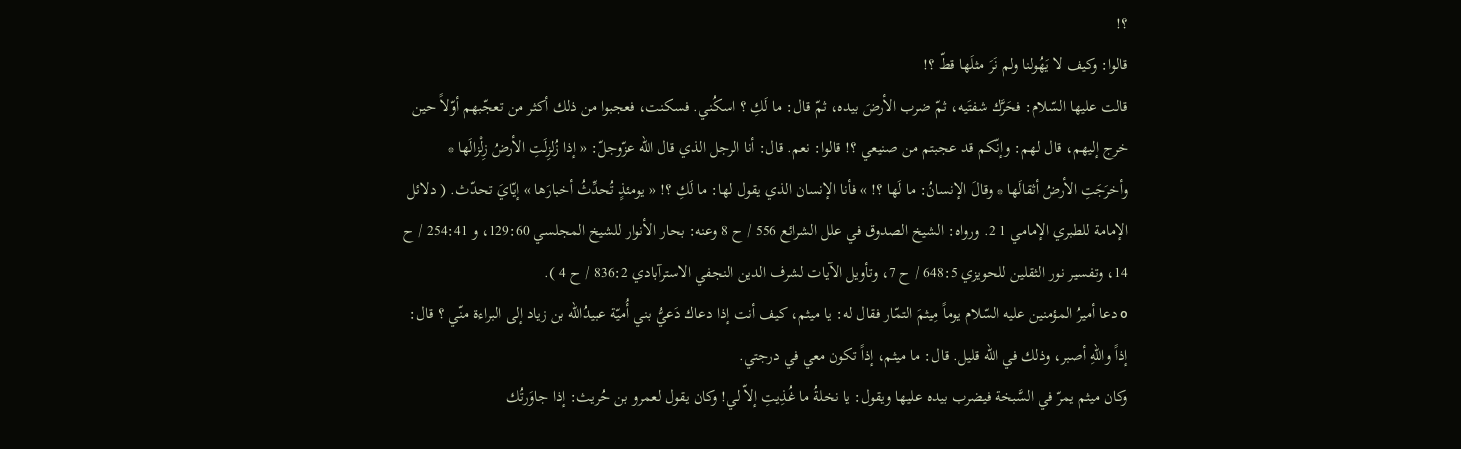؟!
قالوا: وكيف لا يَهُولنا ولم نَرَ مثلَها قطّ ؟!
قالت عليها السّلام: فحَرَّك شفتَيه، ثمّ ضرب الأرضَ بيده، ثمّ قال: ما لَكِ ؟ اسكُني. فسكنت، فعجبوا من ذلك أكثر من تعجّبهم أوّلاً حين خرج إليهم، قال لهم: وإنّكم قد عجبتم من صنيعي ؟! قالوا: نعم. قال: أنا الرجل الذي قال الله عزّوجلّ: « إذا زُلزِلَتِ الأرضُ زِلْزالَها * وأخرَجَتِ الأرضُ أثقالَها * وقالَ الإنسانُ: ما لَها ؟! » فأنا الإنسان الذي يقول لها: ما لَكِ ؟! « يومئذٍ تُحدِّثُ أخبارَها » إيّايَ تحدّث. ( دلائل الإمامة للطبري الإمامي 1 2. ورواه: الشيخ الصدوق في علل الشرائع 556 / ح 8 وعنه: بحار الأنوار للشيخ المجلسي 129:60، و 254:41 / ح 14، وتفسير نور الثقلين للحويزي 648:5 / ح 7، وتأويل الآيات لشرف الدين النجفي الاسترآبادي 836:2 / ح 4 ).
o دعا أميرُ المؤمنين عليه السّلام يوماً مِيثمَ التمّار فقال له: يا ميثم، كيف أنت إذا دعاك دَعيُّ بني أُميّة عبيدُالله بن زياد إلى البراءة منّي ؟ قال: إذاً واللهِ أصبر، وذلك في الله قليل. قال: ما ميثم، إذاً تكون معي في درجتي.
وكان ميثم يمرّ في السَّبخة فيضرب بيده عليها ويقول: يا نخلةُ ما غُذِيتِ إلاّ لي! وكان يقول لعمرو بن حُريث: إذا جاوَرتُك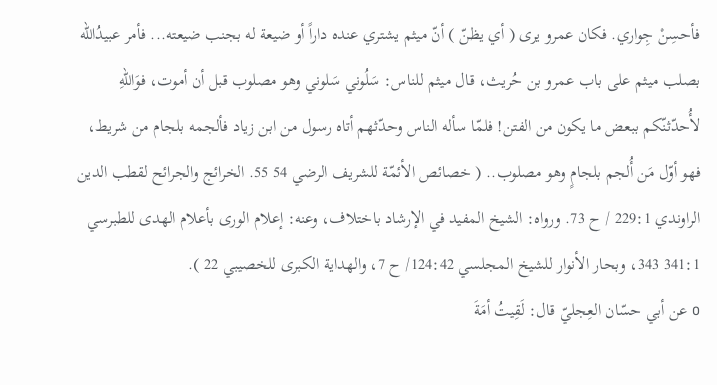فأحسِنْ جِواري. فكان عمرو يرى ( أي يظنّ ) أنّ ميثم يشتري عنده داراً أو ضيعة له بجنب ضيعته... فأمر عبيدُالله بصلب ميثم على باب عمرو بن حُريث، قال ميثم للناس: سَلُوني سَلوني وهو مصلوب قبل أن أموت، فوَاللهِ لأُحدّثنّكم ببعض ما يكون من الفتن! فلمّا سأله الناس وحدّثهم أتاه رسول من ابن زياد فألجمه بلجام من شريط، فهو أوّل مَن أُلجم بلجامٍ وهو مصلوب.. ( خصائص الأئمّة للشريف الرضي 54 55. الخرائج والجرائح لقطب الدين الراوندي 229:1 / ح 73. ورواه: الشيخ المفيد في الإرشاد باختلاف، وعنه: إعلام الورى بأعلام الهدى للطبرسي 341:1 343، وبحار الأنوار للشيخ المجلسي 124:42/ ح 7، والهداية الكبرى للخصيبي 22 ).
o عن أبي حسّان العِجليّ قال: لَقِيتُ أمَةَ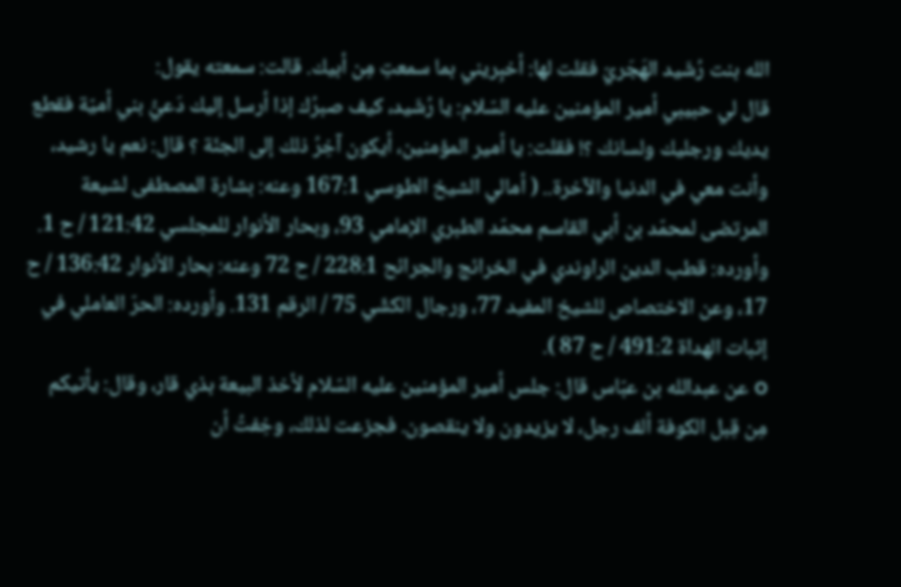الله بنت رُشَيد الهَجَريّ فقلت لها: أخبِريني بما سمعتِ مِن أبيك. قالت: سمعته يقول:
قال لي حبيبي أمير المؤمنين عليه السّلام: يا رُشَيد، كيف صبرُك إذا أرسل إليك دَعيُّ بني أميّة فقطع يديك ورجليك ولسانك ؟! فقلت: يا أمير المؤمنين، أيكون آخِرُ ذلك إلى الجنّة ؟ قال: نعم يا رشيد، وأنت معي في الدنيا والآخرة.. ( أمالي الشيخ الطوسي 167:1 وعنه: بشارة المصطفى لشيعة المرتضى لمحمّد بن أبي القاسم محمّد الطبري الإمامي 93، وبحار الأنوار للمجلسي 121:42 / ح 1. وأورده: قطب الدين الراوندي في الخرائج والجرائح 228:1 / ح 72 وعنه: بحار الأنوار 136:42 / ح 17، وعن الاختصاص للشيخ المفيد 77، ورجال الكشّي 75 / الرقم 131. وأورده: الحرّ العاملي في إثبات الهداة 491:2 / ح 87 ).
o عن عبدالله بن عبّاس قال: جلس أمير المؤمنين عليه السّلام لأخذ البيعة بذي قار، وقال: يأتيكم مِن قِبل الكوفة ألف رجل، لا يزيدون ولا ينقصون. فجزعت لذلك، وخِفتُ أن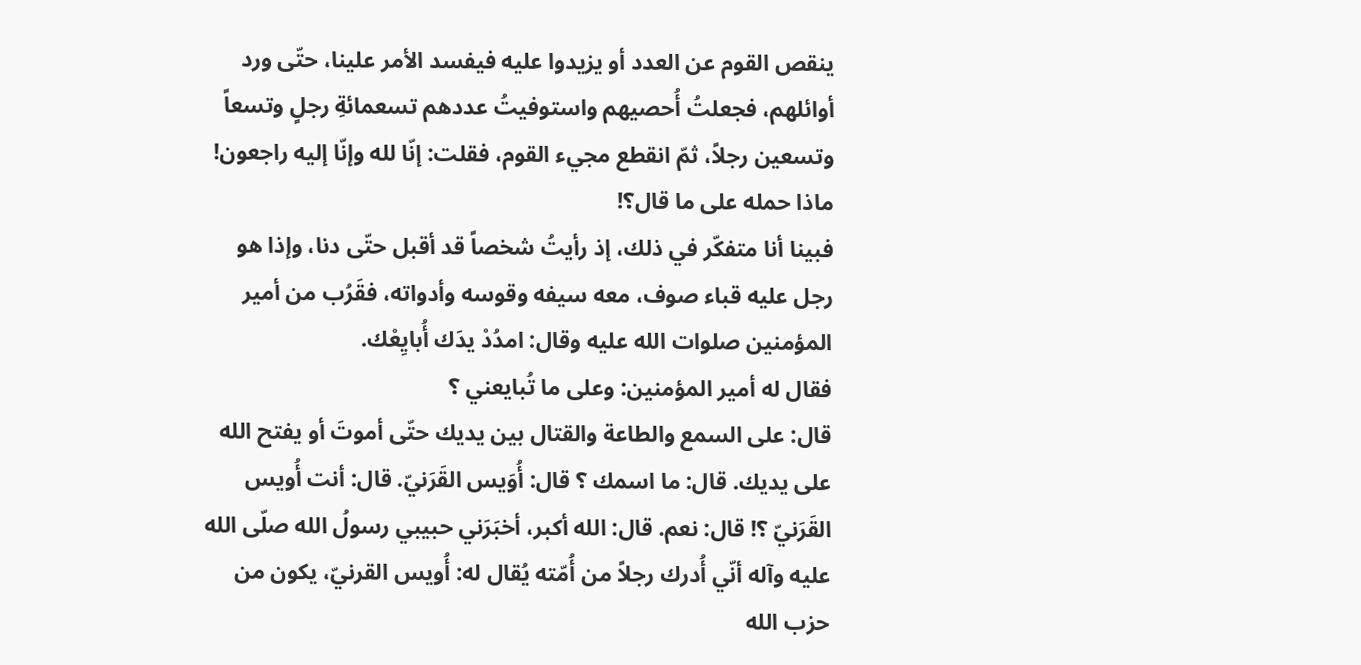ينقص القوم عن العدد أو يزيدوا عليه فيفسد الأمر علينا، حتّى ورد أوائلهم، فجعلتُ أُحصيهم واستوفيتُ عددهم تسعمائةِ رجلٍ وتسعاً وتسعين رجلاً، ثمّ انقطع مجيء القوم، فقلت: إنّا لله وإنّا إليه راجعون! ماذا حمله على ما قال؟!
فبينا أنا متفكّر في ذلك، إذ رأيتُ شخصاً قد أقبل حتّى دنا، وإذا هو رجل عليه قباء صوف، معه سيفه وقوسه وأدواته، فقَرُب من أمير المؤمنين صلوات الله عليه وقال: امدُدْ يدَك أُبايِعْك.
فقال له أمير المؤمنين: وعلى ما تُبايعني ؟
قال: على السمع والطاعة والقتال بين يديك حتّى أموتَ أو يفتح الله على يديك. قال: ما اسمك ؟ قال: أُوَيس القَرَنيّ. قال: أنت أُويس القَرَنيّ ؟! قال: نعم. قال: الله أكبر، أخبَرَني حبيبي رسولُ الله صلّى الله عليه وآله أنّي أُدرك رجلاً من أُمّته يُقال له: أُويس القرنيّ، يكون من حزب الله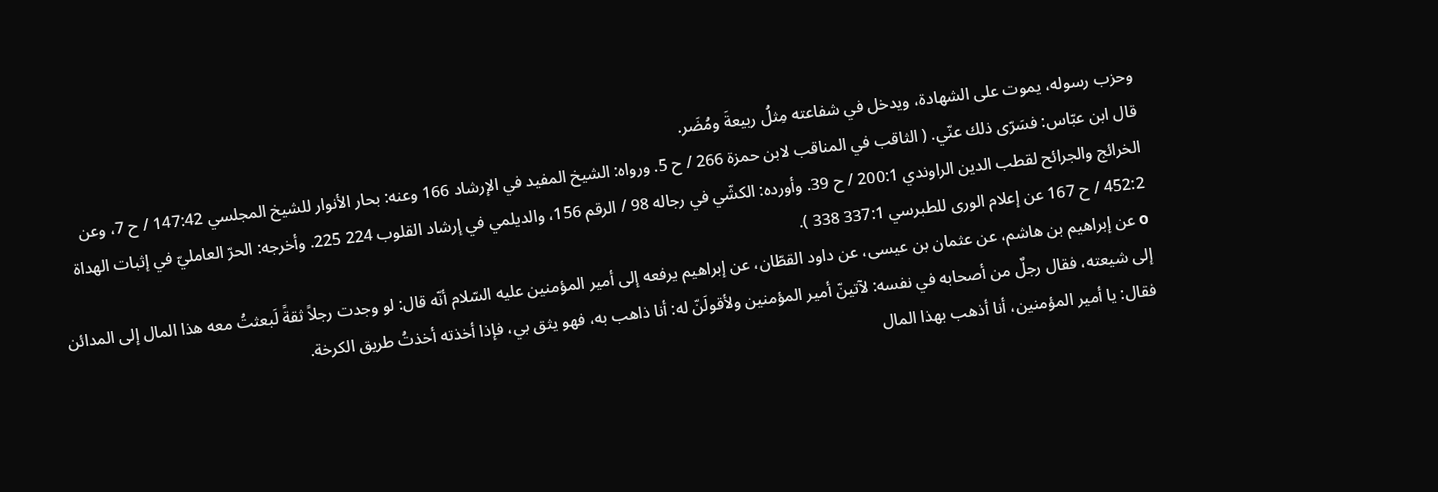وحزب رسوله، يموت على الشهادة، ويدخل في شفاعته مِثلُ ربيعةَ ومُضَر.
قال ابن عبّاس: فسَرّى ذلك عنّي. ( الثاقب في المناقب لابن حمزة 266 / ح 5. ورواه: الشيخ المفيد في الإرشاد 166 وعنه: بحار الأنوار للشيخ المجلسي 147:42 / ح 7، وعن الخرائج والجرائح لقطب الدين الراوندي 200:1 / ح 39. وأورده: الكشّي في رجاله 98 / الرقم 156، والديلمي في إرشاد القلوب 224 225. وأخرجه: الحرّ العامليّ في إثبات الهداة 452:2 / ح 167 عن إعلام الورى للطبرسي 337:1 338 ).
o عن إبراهيم بن هاشم، عن عثمان بن عيسى، عن داود القطّان، عن إبراهيم يرفعه إلى أمير المؤمنين عليه السّلام أنّه قال: لو وجدت رجلاً ثقةً لَبعثتُ معه هذا المال إلى المدائن إلى شيعته، فقال رجلٌ من أصحابه في نفسه: لآتينّ أمير المؤمنين ولأقولَنّ له: أنا ذاهب به، فهو يثق بي، فإذا أخذته أخذتُ طريق الكرخة.
فقال: يا أمير المؤمنين، أنا أذهب بهذا المال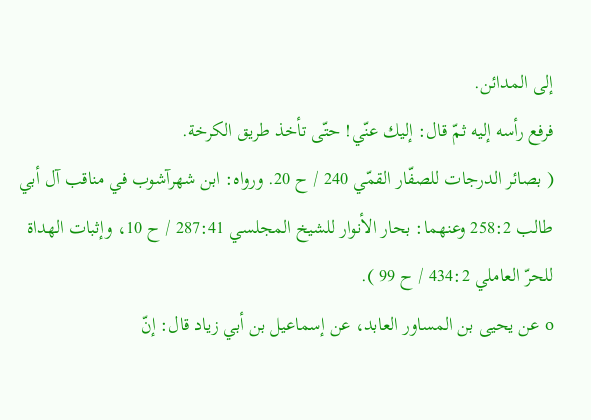إلى المدائن.
فرفع رأسه إليه ثمّ قال: إليك عنّي! حتّى تأخذ طريق الكرخة.
( بصائر الدرجات للصفّار القمّي 240 / ح 20. ورواه: ابن شهرآشوب في مناقب آل أبي طالب 258:2 وعنهما: بحار الأنوار للشيخ المجلسي 287:41 / ح 10، وإثبات الهداة للحرّ العاملي 434:2 / ح 99 ).
o عن يحيى بن المساور العابد، عن إسماعيل بن أبي زياد قال: إنّ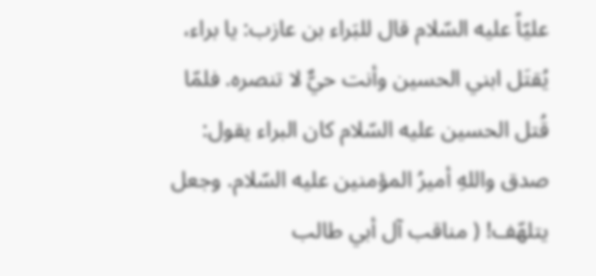عليّاً عليه السّلام قال للبَراء بن عازب: يا براء، يُقتَل ابني الحسين وأنت حيٌّ لا تنصره. فلمّا قُتل الحسين عليه السّلام كان البراء يقول: صدق واللهِ أميرُ المؤمنين عليه السّلام. وجعل يتلهّف! ( مناقب آل أبي طالب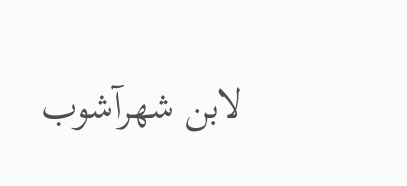لابن شهرآشوب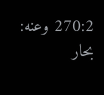270:2 وعنه: بحار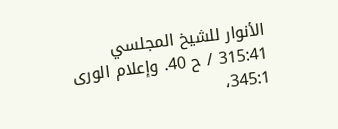الأنوار للشيخ المجلسي 315:41 / ح 40. وإعلام الورى 345:1،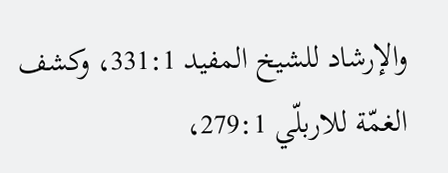والإرشاد للشيخ المفيد 331:1، وكشف الغمّة للاربلّي 279:1،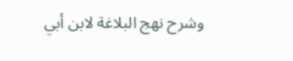وشرح نهج البلاغة لابن أبي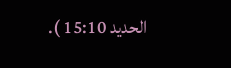الحديد 15:10 ).